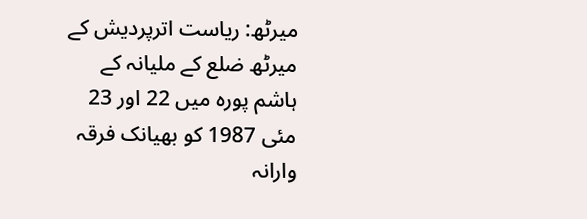میرٹھ: ریاست اترپردیش کے میرٹھ ضلع کے ملیانہ کے ہاشم پورہ میں 22 اور 23 مئی 1987 کو بھیانک فرقہ وارانہ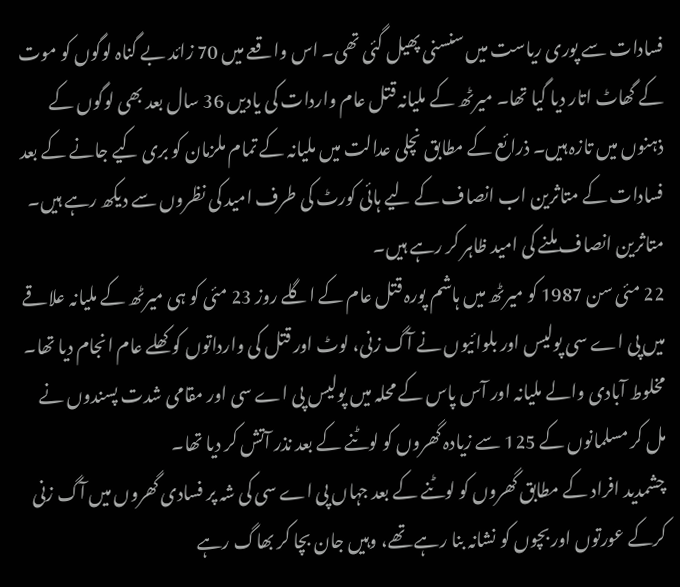فسادات سے پوری ریاست میں سنسنی پھیل گئی تھی۔ اس واقعے میں 70 زائد بے گناہ لوگوں کو موت کے گھاٹ اتار دیا گیا تھا۔ میرٹھ کے ملیانہ قتل عام واردات کی یادیں 36 سال بعد بھی لوگوں کے ذہنوں میں تازہ ہیں۔ ذرائع کے مطابق نچلی عدالت میں ملیانہ کے تمام ملزمان کو بری کیے جانے کے بعد فسادات کے متاثرین اب انصاف کے لیے ہائی کورٹ کی طرف امید کی نظروں سے دیکھ رہے ہیں۔ متاثرین انصاف ملنے کی امید ظاہر کر رہے ہیں۔
22 مئی سن 1987 کو میرٹھ میں ہاشم پورہ قتل عام کے اگلے روز 23 مئی کو ہی میرٹھ کے ملیانہ علاقے میں پی اے سی پولیس اور بلوائیوں نے آگ زنی، لوٹ اور قتل کی وارداتوں کو کھلے عام انجام دیا تھا۔ مخلوط آبادی والے ملیانہ اور آس پاس کے محلہ میں پولیس پی اے سی اور مقامی شدت پسندوں نے مل کر مسلمانوں کے 125 سے زیادہ گھروں کو لوٹنے کے بعد نذر آتش کر دیا تھا۔
چشمدید افراد کے مطابق گھروں کو لوٹنے کے بعد جہاں پی اے سی کی شہ پر فسادی گھروں میں آگ زنی کرکے عورتوں اور بچوں کو نشانہ بنا رہے تھے، وہیں جان بچا کر بھاگ رہے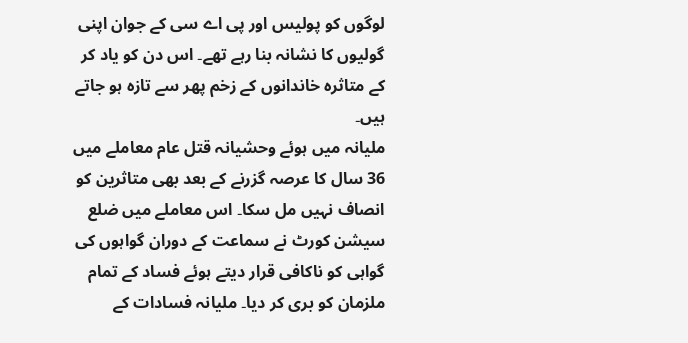لوگوں کو پولیس اور پی اے سی کے جوان اپنی گولیوں کا نشانہ بنا رہے تھے۔ اس دن کو یاد کر کے متاثرہ خاندانوں کے زخم پھر سے تازہ ہو جاتے ہیں۔
ملیانہ میں ہوئے وحشیانہ قتل عام معاملے میں 36 سال کا عرصہ گزرنے کے بعد بھی متاثرین کو انصاف نہیں مل سکا۔ اس معاملے میں ضلع سیشن کورٹ نے سماعت کے دوران گواہوں کی گواہی کو ناکافی قرار دیتے ہوئے فساد کے تمام ملزمان کو بری کر دیا۔ ملیانہ فسادات کے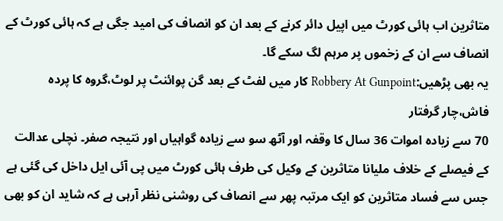متاثرین اب ہائی کورٹ میں اپیل دائر کرنے کے بعد ان کو انصاف کی امید جگی ہے کہ ہائی کورٹ کے انصاف سے ان کے زخموں پر مرہم لگ سکے گا۔
یہ بھی پڑھیں:Robbery At Gunpoint کار میں لفٹ کے بعد گن پوائنٹ پر لوٹ،گروہ کا پردہ فاش،چار گرفتار
70 سے زیادہ اموات 36 سال کا وقفہ اور آٹھ سو سے زیادہ گواہیاں اور نتیجہ صفر۔ نچلی عدالت کے فیصلے کے خلاف ملیانا متاثرین کے وکیل کی طرف ہائی کورٹ میں پی آئی ایل داخل کی گئی ہے جس سے فساد متاثرین کو ایک مرتبہ پھر سے انصاف کی روشنی نظر آرہی ہے کہ شاید ان کو بھی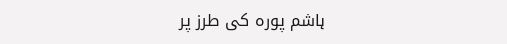ہاشم پورہ کی طرز پر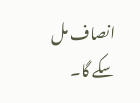انصاف مل سکے گا۔